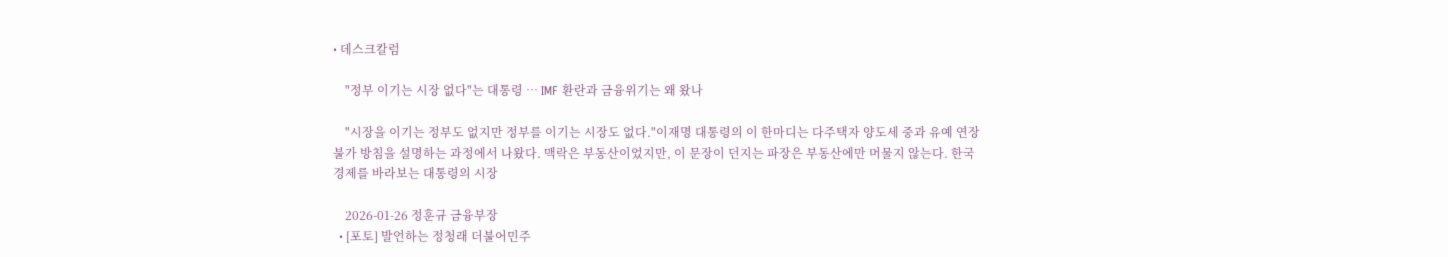• 데스크칼럼

    "정부 이기는 시장 없다"는 대통령 … IMF 환란과 금융위기는 왜 왔나

    "시장을 이기는 정부도 없지만 정부를 이기는 시장도 없다."이재명 대통령의 이 한마디는 다주택자 양도세 중과 유예 연장 불가 방침을 설명하는 과정에서 나왔다. 맥락은 부동산이었지만, 이 문장이 던지는 파장은 부동산에만 머물지 않는다. 한국 경제를 바라보는 대통령의 시장

    2026-01-26 정훈규 금융부장
  • [포토] 발언하는 정청래 더불어민주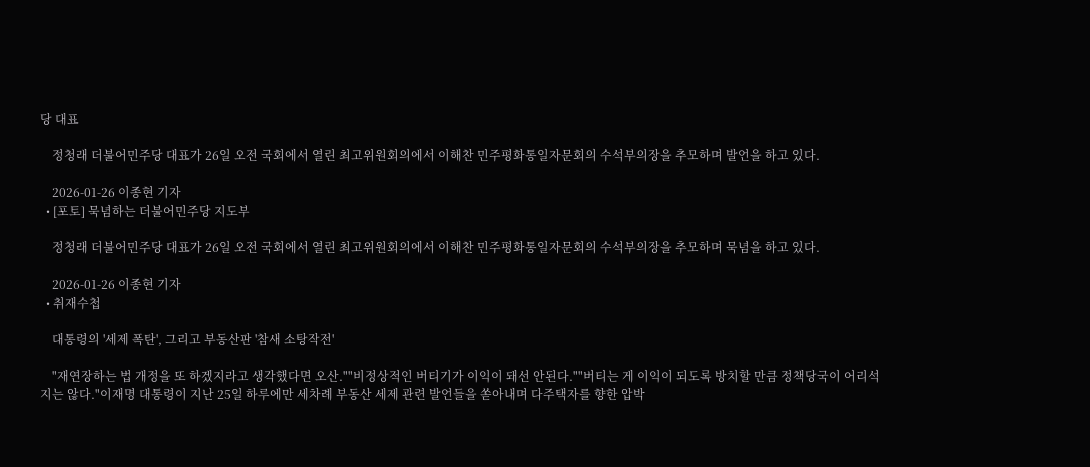당 대표

    정청래 더불어민주당 대표가 26일 오전 국회에서 열린 최고위원회의에서 이해찬 민주평화통일자문회의 수석부의장을 추모하며 발언을 하고 있다.

    2026-01-26 이종현 기자
  • [포토] 묵념하는 더불어민주당 지도부

    정청래 더불어민주당 대표가 26일 오전 국회에서 열린 최고위원회의에서 이해찬 민주평화통일자문회의 수석부의장을 추모하며 묵념을 하고 있다.

    2026-01-26 이종현 기자
  • 취재수첩

    대통령의 '세제 폭탄', 그리고 부동산판 '참새 소탕작전'

    "재연장하는 법 개정을 또 하겠지라고 생각했다면 오산.""비정상적인 버티기가 이익이 돼선 안된다.""버티는 게 이익이 되도록 방치할 만큼 정책당국이 어리석지는 않다."이재명 대통령이 지난 25일 하루에만 세차례 부동산 세제 관련 발언들을 쏟아내며 다주택자를 향한 압박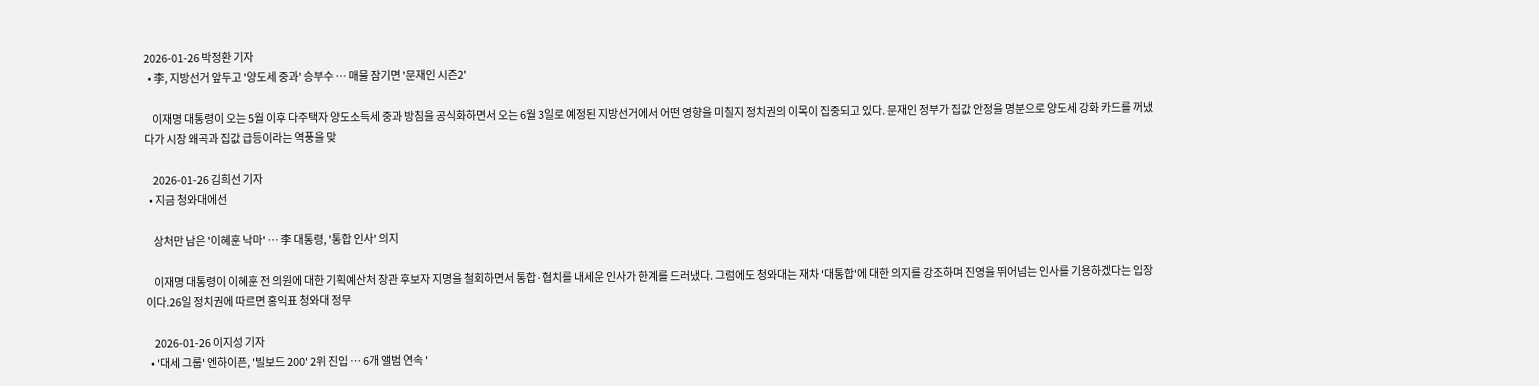2026-01-26 박정환 기자
  • 李, 지방선거 앞두고 '양도세 중과' 승부수 … 매물 잠기면 '문재인 시즌2'

    이재명 대통령이 오는 5월 이후 다주택자 양도소득세 중과 방침을 공식화하면서 오는 6월 3일로 예정된 지방선거에서 어떤 영향을 미칠지 정치권의 이목이 집중되고 있다. 문재인 정부가 집값 안정을 명분으로 양도세 강화 카드를 꺼냈다가 시장 왜곡과 집값 급등이라는 역풍을 맞

    2026-01-26 김희선 기자
  • 지금 청와대에선

    상처만 남은 '이혜훈 낙마' … 李 대통령, '통합 인사' 의지

    이재명 대통령이 이혜훈 전 의원에 대한 기획예산처 장관 후보자 지명을 철회하면서 통합·협치를 내세운 인사가 한계를 드러냈다. 그럼에도 청와대는 재차 '대통합'에 대한 의지를 강조하며 진영을 뛰어넘는 인사를 기용하겠다는 입장이다.26일 정치권에 따르면 홍익표 청와대 정무

    2026-01-26 이지성 기자
  • '대세 그룹' 엔하이픈, '빌보드 200' 2위 진입 … 6개 앨범 연속 '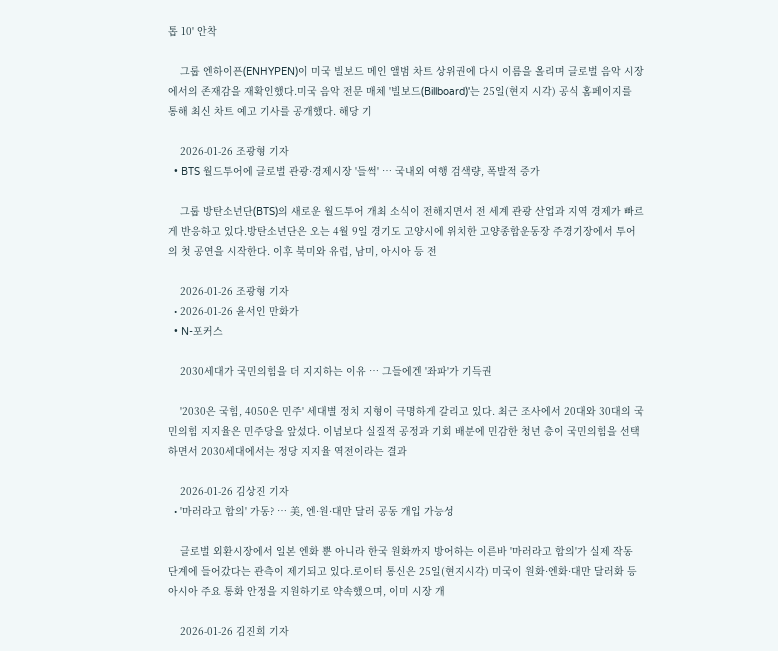톱 10' 안착

    그룹 엔하이픈(ENHYPEN)이 미국 빌보드 메인 앨범 차트 상위권에 다시 이름을 올리며 글로벌 음악 시장에서의 존재감을 재확인했다.미국 음악 전문 매체 '빌보드(Billboard)'는 25일(현지 시각) 공식 홈페이지를 통해 최신 차트 예고 기사를 공개했다. 해당 기

    2026-01-26 조광형 기자
  • BTS 월드투어에 글로벌 관광·경제시장 '들썩' … 국내외 여행 검색량, 폭발적 증가

    그룹 방탄소년단(BTS)의 새로운 월드투어 개최 소식이 전해지면서 전 세계 관광 산업과 지역 경제가 빠르게 반응하고 있다.방탄소년단은 오는 4월 9일 경기도 고양시에 위치한 고양종합운동장 주경기장에서 투어의 첫 공연을 시작한다. 이후 북미와 유럽, 남미, 아시아 등 전

    2026-01-26 조광형 기자
  • 2026-01-26 윤서인 만화가
  • N-포커스

    2030세대가 국민의힘을 더 지지하는 이유 … 그들에겐 '좌파'가 기득권

    '2030은 국힘, 4050은 민주' 세대별 정치 지형이 극명하게 갈리고 있다. 최근 조사에서 20대와 30대의 국민의힘 지지율은 민주당을 앞섰다. 이념보다 실질적 공정과 기회 배분에 민감한 청년 층이 국민의힘을 선택하면서 2030세대에서는 정당 지지율 역전이라는 결과

    2026-01-26 김상진 기자
  • '마러라고 합의' 가동? … 美, 엔·원·대만 달러 공동 개입 가능성

    글로벌 외환시장에서 일본 엔화 뿐 아니라 한국 원화까지 방어하는 이른바 '마러라고 합의'가 실제 작동 단계에 들어갔다는 관측이 제기되고 있다.로이터 통신은 25일(현지시각) 미국이 원화·엔화·대만 달러화 등 아시아 주요 통화 안정을 지원하기로 약속했으며, 이미 시장 개

    2026-01-26 김진희 기자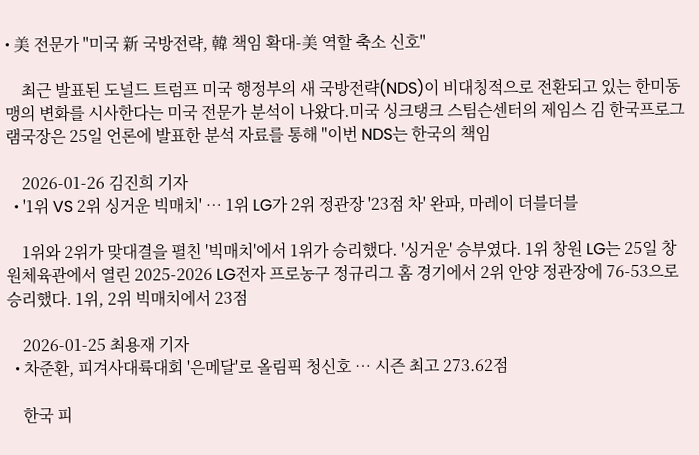• 美 전문가 "미국 新 국방전략, 韓 책임 확대-美 역할 축소 신호"

    최근 발표된 도널드 트럼프 미국 행정부의 새 국방전략(NDS)이 비대칭적으로 전환되고 있는 한미동맹의 변화를 시사한다는 미국 전문가 분석이 나왔다.미국 싱크탱크 스팀슨센터의 제임스 김 한국프로그램국장은 25일 언론에 발표한 분석 자료를 통해 "이번 NDS는 한국의 책임

    2026-01-26 김진희 기자
  • '1위 VS 2위 싱거운 빅매치' … 1위 LG가 2위 정관장 '23점 차' 완파, 마레이 더블더블

    1위와 2위가 맞대결을 펼친 '빅매치'에서 1위가 승리했다. '싱거운' 승부였다. 1위 창원 LG는 25일 창원체육관에서 열린 2025-2026 LG전자 프로농구 정규리그 홈 경기에서 2위 안양 정관장에 76-53으로 승리했다. 1위, 2위 빅매치에서 23점

    2026-01-25 최용재 기자
  • 차준환, 피겨사대륙대회 '은메달'로 올림픽 청신호 … 시즌 최고 273.62점

    한국 피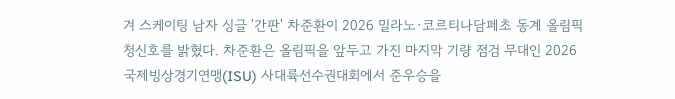겨 스케이팅 남자 싱글 '간판' 차준환이 2026 밀라노·코르티나담페초 동계 올림픽 청신호를 밝혔다. 차준환은 올림픽을 앞두고 가진 마지막 기량 점검 무대인 2026 국제빙상경기연맹(ISU) 사대륙선수권대회에서 준우승을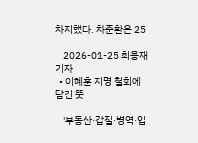차지했다. 차준환은 25

    2026-01-25 최용재 기자
  • 이혜훈 지명 철회에 담긴 뜻

    '부동산·갑질·병역·입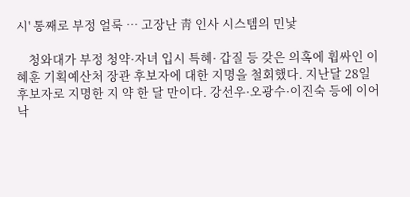시' 통째로 부정 얼룩 … 고장난 靑 인사 시스템의 민낯

    청와대가 부정 청약·자녀 입시 특혜· 갑질 등 갖은 의혹에 휩싸인 이혜훈 기획예산처 장관 후보자에 대한 지명을 철회했다. 지난달 28일 후보자로 지명한 지 약 한 달 만이다. 강선우·오광수·이진숙 등에 이어 낙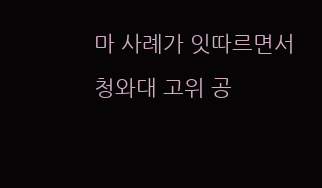마 사례가 잇따르면서 청와대 고위 공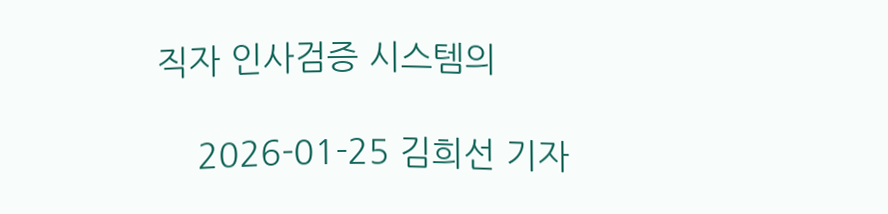직자 인사검증 시스템의

    2026-01-25 김희선 기자